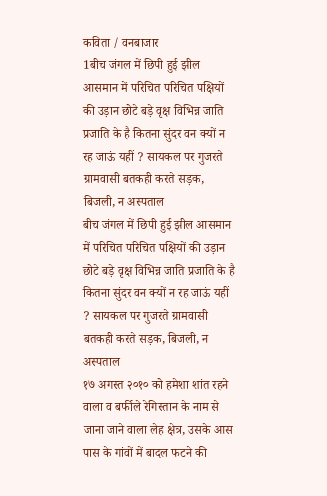कविता / वनबाजार
1बीच जंगल में छिपी हुई झील आसमान में परिचित परिचित पक्षियों की उड़ान छोटे बड़े वृक्ष विभिन्न जाति प्रजाति के है कितना सुंदर वन क्यों न रह जाऊं यहीं ? सायकल पर गुजरते ग्रामवासी बतकही करते सड़क, बिजली, न अस्पताल
बीच जंगल में छिपी हुई झील आसमान में परिचित परिचित पक्षियों की उड़ान छोटे बड़े वृक्ष विभिन्न जाति प्रजाति के है कितना सुंदर वन क्यों न रह जाऊं यहीं ? सायकल पर गुजरते ग्रामवासी बतकही करते सड़क, बिजली, न अस्पताल
१७ अगस्त २०१० को हमेशा शांत रहने वाला व बर्फीले रेगिस्तान के नाम से जाना जाने वाला लेह क्षेत्र, उसके आस पास के गांवों में बादल फटने की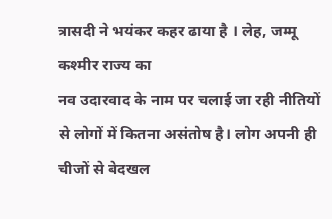त्रासदी ने भयंकर कहर ढाया है । लेह, जम्मू कश्मीर राज्य का
नव उदारवाद के नाम पर चलाई जा रही नीतियों से लोगों में कितना असंतोष है। लोग अपनी ही चीजों से बेदखल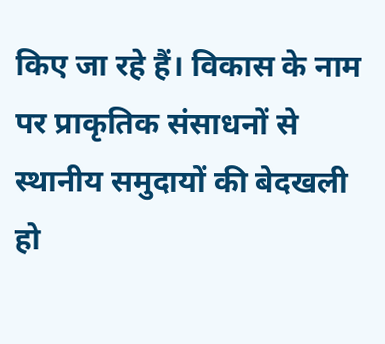किए जा रहे हैं। विकास के नाम पर प्राकृतिक संसाधनों से स्थानीय समुदायों की बेदखली हो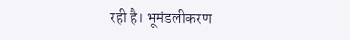रही है। भूमंडलीकरण